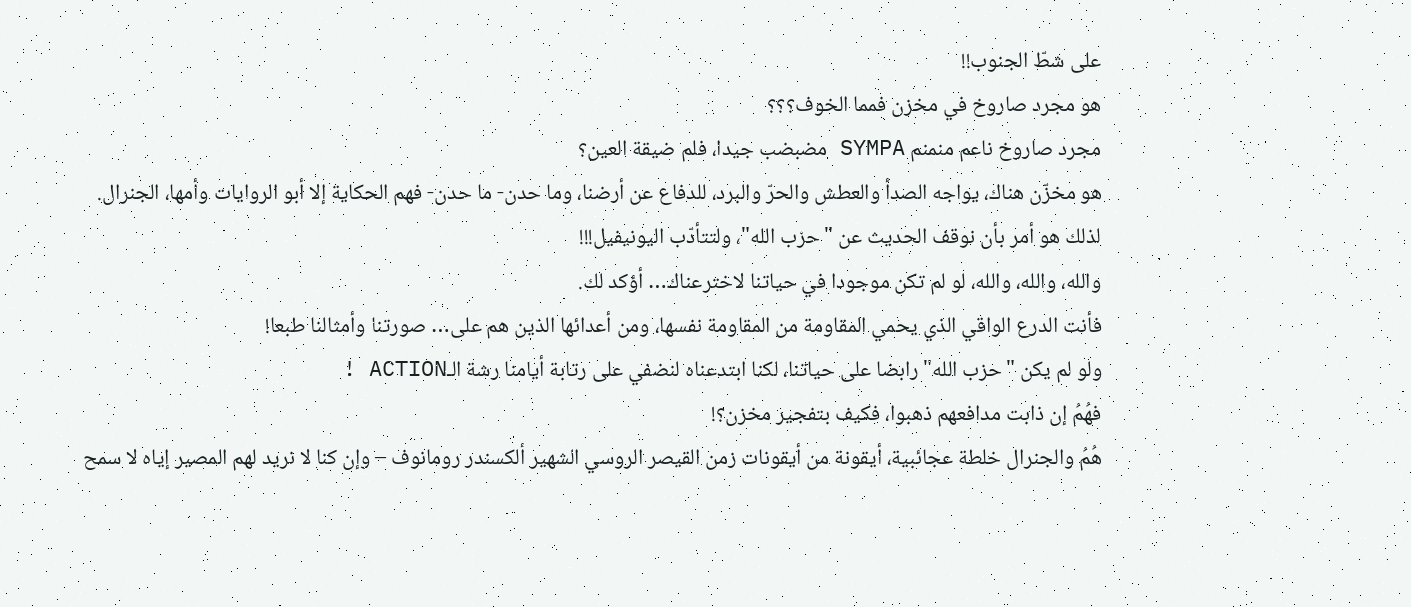على شطّ الجنوب!!
هو مجرد صاروخ في مخزن فمما الخوف؟؟؟
مجرد صاروخ ناعم منمنم SYMPA مضبضب جيدا، فلم ضيقة العين؟
هو مخزّن هناك، يواجه الصدأ والعطش والحرّ والبرد، للدفاع عن أرضنا، وما حدن- ما حدن- فهم الحكاية إلا أبو الروايات وأمها، الجنرال.
لذلك هو أمر بأن نوقف الحديث عن "حزب الله"، ولتتأدّب اليونيفيل!!!
والله، والله، والله، لو لم تكن موجودا في حياتنا لاخترعناك… أؤكد لك.
فأنت الدرع الواقي الذي يحمي المقاومة من المقاومة نفسها، ومن أعدائها الذين هم على… صورتنا وأمثالنا طبعا!
ولو لم يكن "حزب الله" رابضا على حياتنا، لكنا ابتدعناه لنضفي على رتابة أيامنا رشة الـACTION !
فهُمُ إن ذابت مدافعهم ذهبوا، فكيف بتفجير مخزن؟!
هُمُ والجنرال خلطة عجائبية، أيقونة من أيقونات زمن القيصر الروسي الشهير ألكسندر رومانوف – وإن كنا لا نريد لهم المصير إياه لا سمح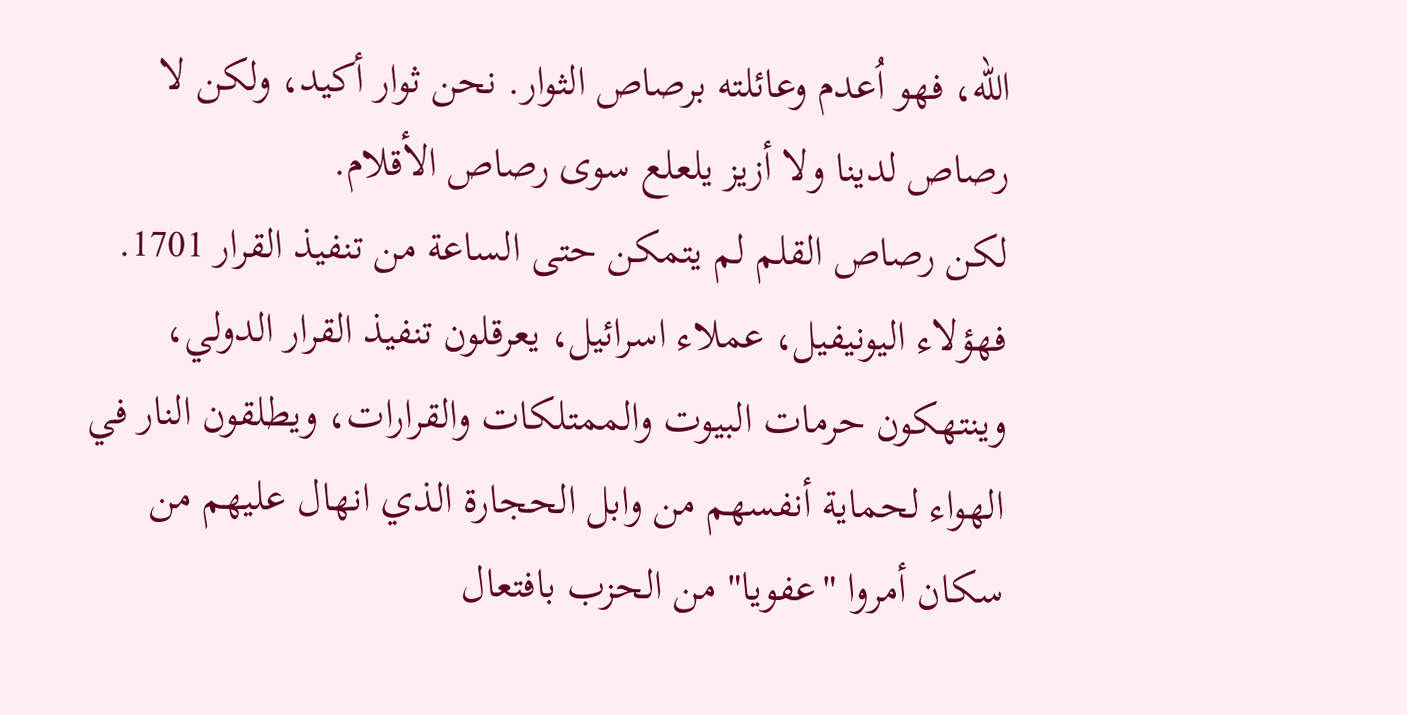الله، فهو اُعدم وعائلته برصاص الثوار. نحن ثوار أكيد، ولكن لا رصاص لدينا ولا أزيز يلعلع سوى رصاص الأقلام.
لكن رصاص القلم لم يتمكن حتى الساعة من تنفيذ القرار 1701. فهؤلاء اليونيفيل، عملاء اسرائيل، يعرقلون تنفيذ القرار الدولي، وينتهكون حرمات البيوت والممتلكات والقرارات، ويطلقون النار في الهواء لحماية أنفسهم من وابل الحجارة الذي انهال عليهم من سكان أمروا "عفويا" من الحزب بافتعال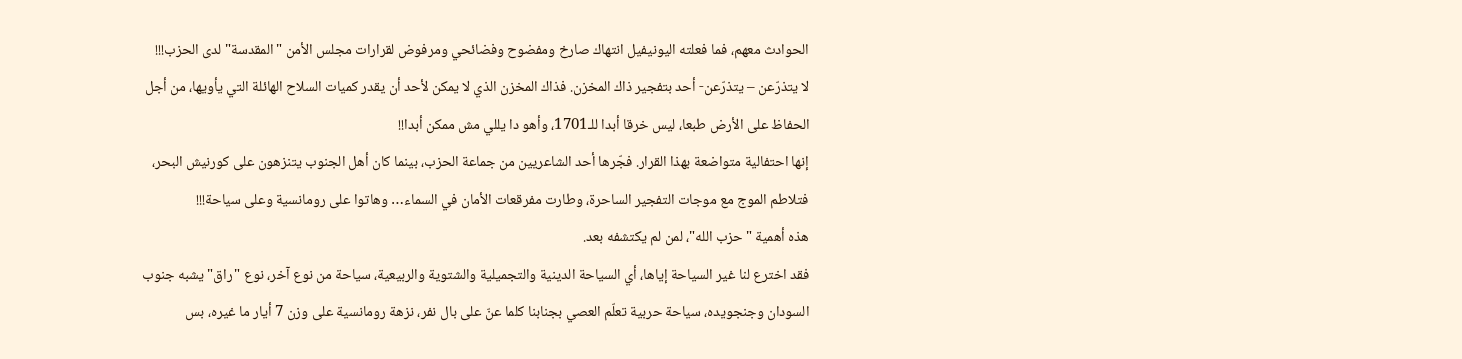الحوادث معهم، فما فعلته اليونيفيل انتهاك صارخ ومفضوح وفضائحي ومرفوض لقرارات مجلس الأمن "المقدسة" لدى الحزب!!!
لا يتذرّعن – يتذرّعن- أحد بتفجير ذاك المخزن. فذاك المخزن الذي لا يمكن لأحد أن يقدر كميات السلاح الهائلة التي يأويها، من أجل الحفاظ على الأرض طبعا، ليس خرقا أبدا للـ1701، وأهو دا يللي مش ممكن أبدا!!
إنها احتفالية متواضعة بهذا القرار. فجّرها أحد الشاعريين من جماعة الحزب، بينما كان أهل الجنوب يتنزهون على كورنيش البحر، فتلاطم الموج مع موجات التفجير الساحرة، وطارت مفرقعات الأمان في السماء… وهاتوا على رومانسية وعلى سياحة!!!
هذه أهمية "حزب الله"، لمن لم يكتشفه بعد.
فقد اخترع لنا غير السياحة إياها، أي السياحة الدينية والتجميلية والشتوية والربيعية، سياحة من نوع آخر، نوع "راق" يشبه جنوب السودان وجنجويده، سياحة حربية تعلّم العصي بجنابنا كلما عنّ على بال نفر، نزهة رومانسية على وزن 7 أيار ما غيره، بس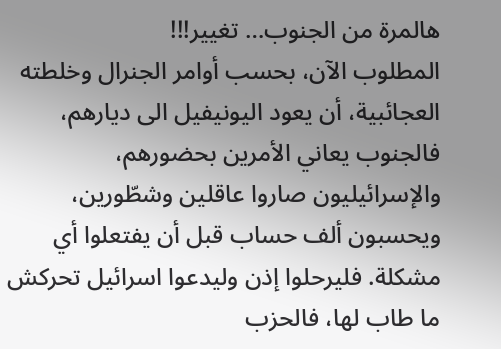هالمرة من الجنوب… تغيير!!!
المطلوب الآن، بحسب أوامر الجنرال وخلطته العجائبية، أن يعود اليونيفيل الى ديارهم، فالجنوب يعاني الأمرين بحضورهم، والإسرائيليون صاروا عاقلين وشطّورين، ويحسبون ألف حساب قبل أن يفتعلوا أي مشكلة. فليرحلوا إذن وليدعوا اسرائيل تحركش ما طاب لها، فالحزب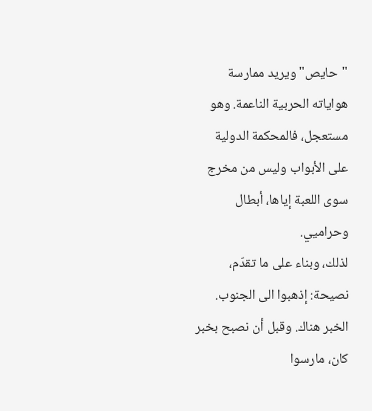"حايص" ويريد ممارسة هواياته الحربية الناعمة. وهو مستعجل، فالمحكمة الدولية على الأبواب وليس من مخرج سوى اللعبة إياها، أبطال وحراميي.
لذلك، وبناء على ما تقدّم، نصيحة: إذهبوا الى الجنوب. الخبر هناك. وقبل أن نصبح بخبر كان، مارسوا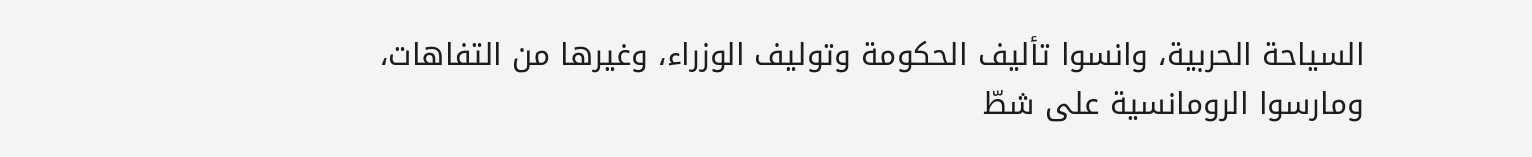السياحة الحربية، وانسوا تأليف الحكومة وتوليف الوزراء، وغيرها من التفاهات، ومارسوا الرومانسية على شطّ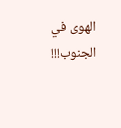الهوى في الجنوب!!!